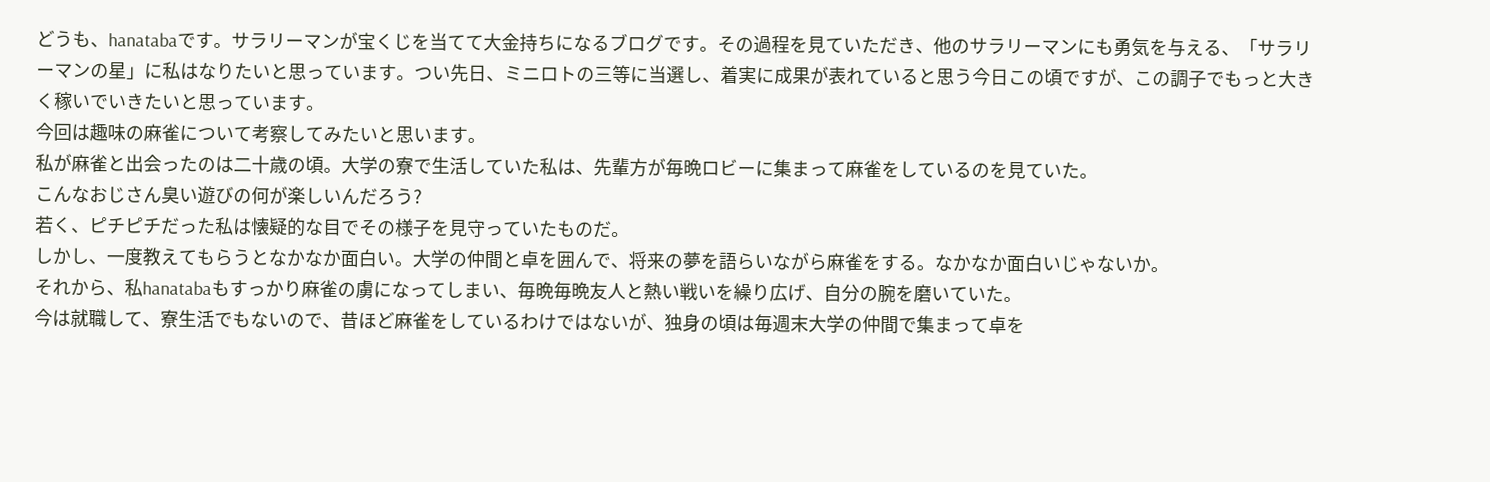どうも、hanatabaです。サラリーマンが宝くじを当てて大金持ちになるブログです。その過程を見ていただき、他のサラリーマンにも勇気を与える、「サラリーマンの星」に私はなりたいと思っています。つい先日、ミニロトの三等に当選し、着実に成果が表れていると思う今日この頃ですが、この調子でもっと大きく稼いでいきたいと思っています。
今回は趣味の麻雀について考察してみたいと思います。
私が麻雀と出会ったのは二十歳の頃。大学の寮で生活していた私は、先輩方が毎晩ロビーに集まって麻雀をしているのを見ていた。
こんなおじさん臭い遊びの何が楽しいんだろう?
若く、ピチピチだった私は懐疑的な目でその様子を見守っていたものだ。
しかし、一度教えてもらうとなかなか面白い。大学の仲間と卓を囲んで、将来の夢を語らいながら麻雀をする。なかなか面白いじゃないか。
それから、私hanatabaもすっかり麻雀の虜になってしまい、毎晩毎晩友人と熱い戦いを繰り広げ、自分の腕を磨いていた。
今は就職して、寮生活でもないので、昔ほど麻雀をしているわけではないが、独身の頃は毎週末大学の仲間で集まって卓を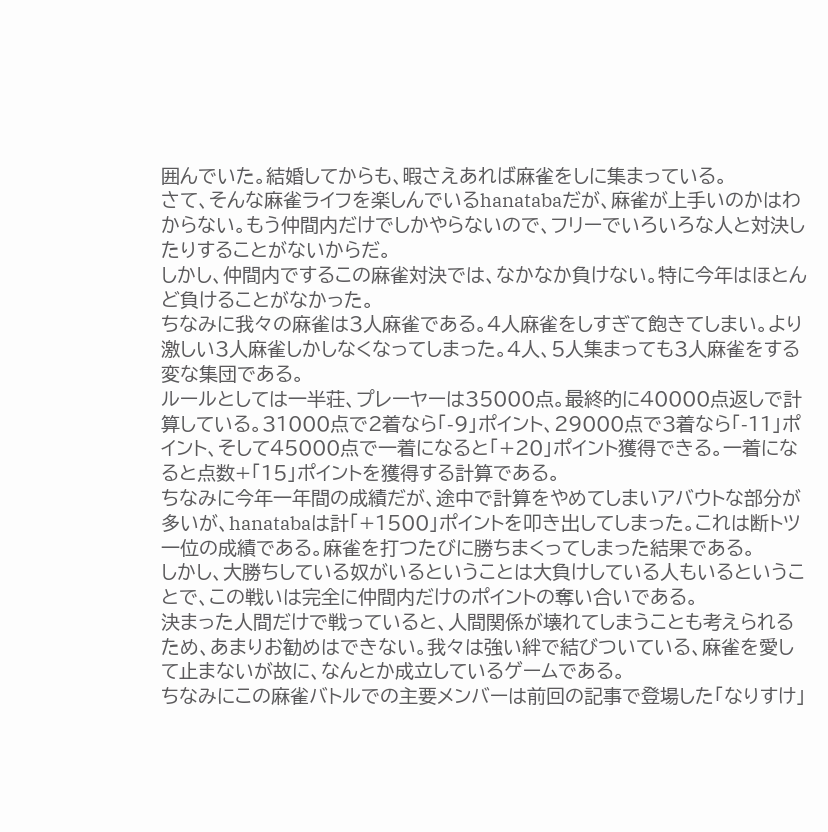囲んでいた。結婚してからも、暇さえあれば麻雀をしに集まっている。
さて、そんな麻雀ライフを楽しんでいるhanatabaだが、麻雀が上手いのかはわからない。もう仲間内だけでしかやらないので、フリーでいろいろな人と対決したりすることがないからだ。
しかし、仲間内でするこの麻雀対決では、なかなか負けない。特に今年はほとんど負けることがなかった。
ちなみに我々の麻雀は3人麻雀である。4人麻雀をしすぎて飽きてしまい。より激しい3人麻雀しかしなくなってしまった。4人、5人集まっても3人麻雀をする変な集団である。
ルールとしては一半荘、プレーヤーは35000点。最終的に40000点返しで計算している。31000点で2着なら「-9」ポイント、29000点で3着なら「-11」ポイント、そして45000点で一着になると「+20」ポイント獲得できる。一着になると点数+「15」ポイントを獲得する計算である。
ちなみに今年一年間の成績だが、途中で計算をやめてしまいアバウトな部分が多いが、hanatabaは計「+1500」ポイントを叩き出してしまった。これは断トツ一位の成績である。麻雀を打つたびに勝ちまくってしまった結果である。
しかし、大勝ちしている奴がいるということは大負けしている人もいるということで、この戦いは完全に仲間内だけのポイントの奪い合いである。
決まった人間だけで戦っていると、人間関係が壊れてしまうことも考えられるため、あまりお勧めはできない。我々は強い絆で結びついている、麻雀を愛して止まないが故に、なんとか成立しているゲームである。
ちなみにこの麻雀バトルでの主要メンバーは前回の記事で登場した「なりすけ」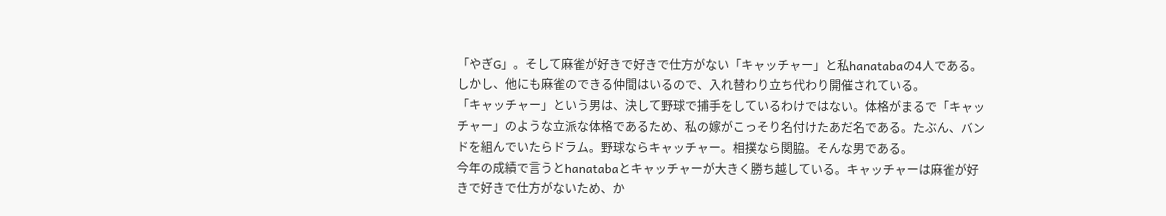「やぎG」。そして麻雀が好きで好きで仕方がない「キャッチャー」と私hanatabaの4人である。しかし、他にも麻雀のできる仲間はいるので、入れ替わり立ち代わり開催されている。
「キャッチャー」という男は、決して野球で捕手をしているわけではない。体格がまるで「キャッチャー」のような立派な体格であるため、私の嫁がこっそり名付けたあだ名である。たぶん、バンドを組んでいたらドラム。野球ならキャッチャー。相撲なら関脇。そんな男である。
今年の成績で言うとhanatabaとキャッチャーが大きく勝ち越している。キャッチャーは麻雀が好きで好きで仕方がないため、か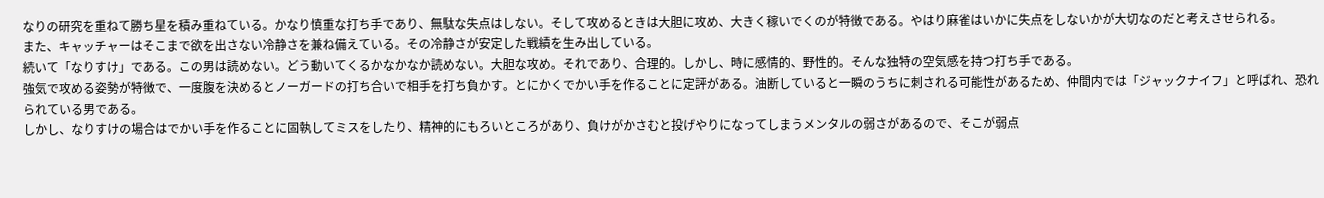なりの研究を重ねて勝ち星を積み重ねている。かなり慎重な打ち手であり、無駄な失点はしない。そして攻めるときは大胆に攻め、大きく稼いでくのが特徴である。やはり麻雀はいかに失点をしないかが大切なのだと考えさせられる。
また、キャッチャーはそこまで欲を出さない冷静さを兼ね備えている。その冷静さが安定した戦績を生み出している。
続いて「なりすけ」である。この男は読めない。どう動いてくるかなかなか読めない。大胆な攻め。それであり、合理的。しかし、時に感情的、野性的。そんな独特の空気感を持つ打ち手である。
強気で攻める姿勢が特徴で、一度腹を決めるとノーガードの打ち合いで相手を打ち負かす。とにかくでかい手を作ることに定評がある。油断していると一瞬のうちに刺される可能性があるため、仲間内では「ジャックナイフ」と呼ばれ、恐れられている男である。
しかし、なりすけの場合はでかい手を作ることに固執してミスをしたり、精神的にもろいところがあり、負けがかさむと投げやりになってしまうメンタルの弱さがあるので、そこが弱点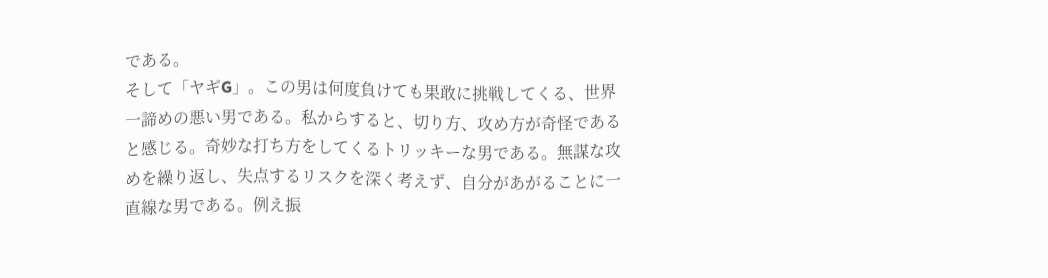である。
そして「ヤギG」。この男は何度負けても果敢に挑戦してくる、世界一諦めの悪い男である。私からすると、切り方、攻め方が奇怪であると感じる。奇妙な打ち方をしてくるトリッキーな男である。無謀な攻めを繰り返し、失点するリスクを深く考えず、自分があがることに一直線な男である。例え振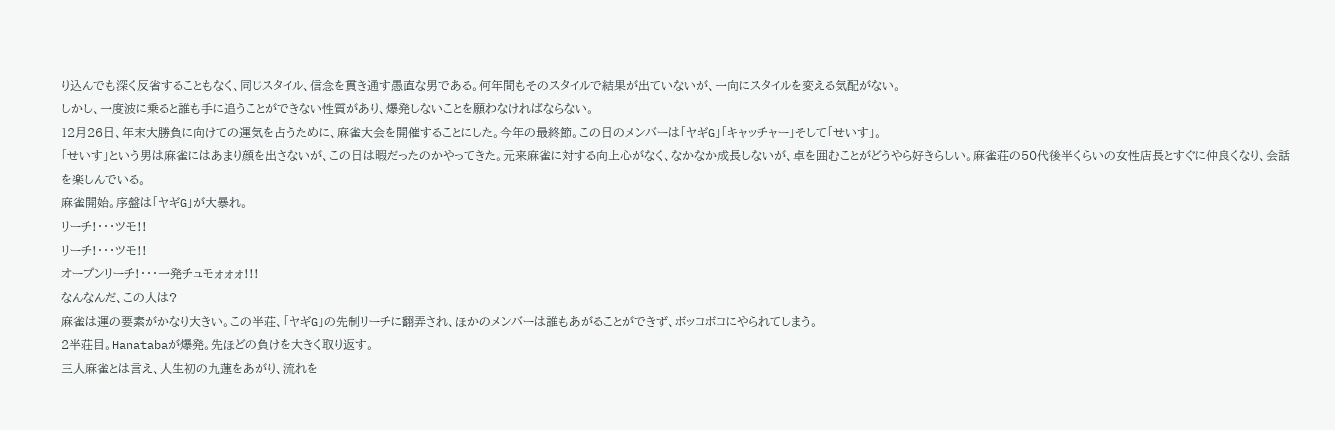り込んでも深く反省することもなく、同じスタイル、信念を貫き通す愚直な男である。何年間もそのスタイルで結果が出ていないが、一向にスタイルを変える気配がない。
しかし、一度波に乗ると誰も手に追うことができない性質があり、爆発しないことを願わなければならない。
12月26日、年末大勝負に向けての運気を占うために、麻雀大会を開催することにした。今年の最終節。この日のメンバーは「ヤギG」「キャッチャー」そして「せいす」。
「せいす」という男は麻雀にはあまり顔を出さないが、この日は暇だったのかやってきた。元来麻雀に対する向上心がなく、なかなか成長しないが、卓を囲むことがどうやら好きらしい。麻雀荘の50代後半くらいの女性店長とすぐに仲良くなり、会話を楽しんでいる。
麻雀開始。序盤は「ヤギG」が大暴れ。
リーチ!・・・ツモ!!
リーチ!・・・ツモ!!
オープンリーチ!・・・一発チュモォォォ!!!
なんなんだ、この人は?
麻雀は運の要素がかなり大きい。この半荘、「ヤギG」の先制リーチに翻弄され、ほかのメンバーは誰もあがることができず、ボッコボコにやられてしまう。
2半荘目。Hanatabaが爆発。先ほどの負けを大きく取り返す。
三人麻雀とは言え、人生初の九蓮をあがり、流れを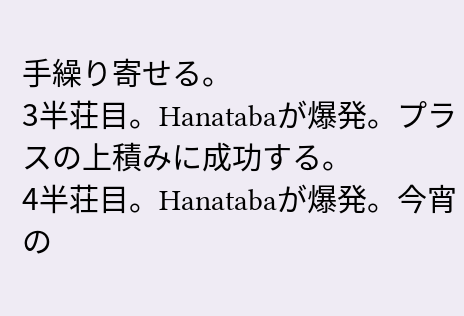手繰り寄せる。
3半荘目。Hanatabaが爆発。プラスの上積みに成功する。
4半荘目。Hanatabaが爆発。今宵の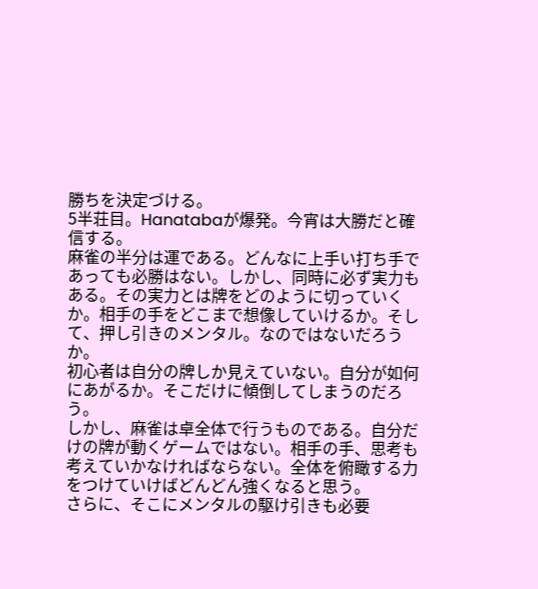勝ちを決定づける。
5半荘目。Hanatabaが爆発。今宵は大勝だと確信する。
麻雀の半分は運である。どんなに上手い打ち手であっても必勝はない。しかし、同時に必ず実力もある。その実力とは牌をどのように切っていくか。相手の手をどこまで想像していけるか。そして、押し引きのメンタル。なのではないだろうか。
初心者は自分の牌しか見えていない。自分が如何にあがるか。そこだけに傾倒してしまうのだろう。
しかし、麻雀は卓全体で行うものである。自分だけの牌が動くゲームではない。相手の手、思考も考えていかなければならない。全体を俯瞰する力をつけていけばどんどん強くなると思う。
さらに、そこにメンタルの駆け引きも必要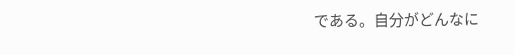である。自分がどんなに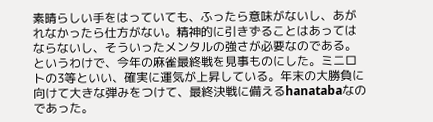素晴らしい手をはっていても、ふったら意味がないし、あがれなかったら仕方がない。精神的に引きずることはあってはならないし、そういったメンタルの強さが必要なのである。
というわけで、今年の麻雀最終戦を見事ものにした。ミニロトの3等といい、確実に運気が上昇している。年末の大勝負に向けて大きな弾みをつけて、最終決戦に備えるhanatabaなのであった。